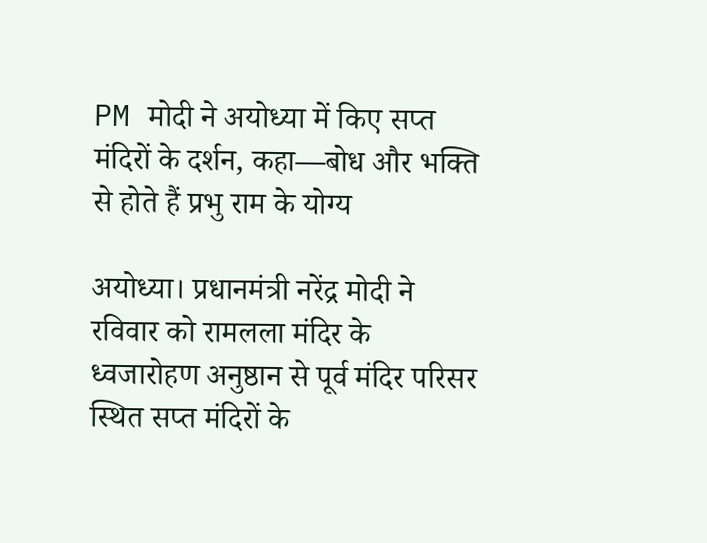PM मोदी ने अयोध्या में किए सप्त मंदिरों के दर्शन, कहा—बोध और भक्ति से होते हैं प्रभु राम के योग्य

अयोध्या। प्रधानमंत्री नरेंद्र मोदी ने रविवार को रामलला मंदिर के ध्वजारोहण अनुष्ठान से पूर्व मंदिर परिसर स्थित सप्त मंदिरों के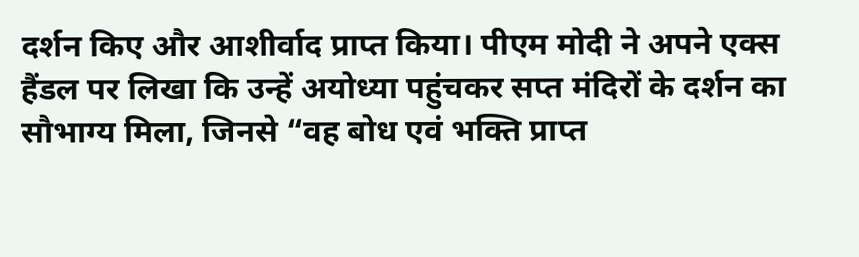दर्शन किए और आशीर्वाद प्राप्त किया। पीएम मोदी ने अपने एक्स हैंडल पर लिखा कि उन्हें अयोध्या पहुंचकर सप्त मंदिरों के दर्शन का सौभाग्य मिला, जिनसे “वह बोध एवं भक्ति प्राप्त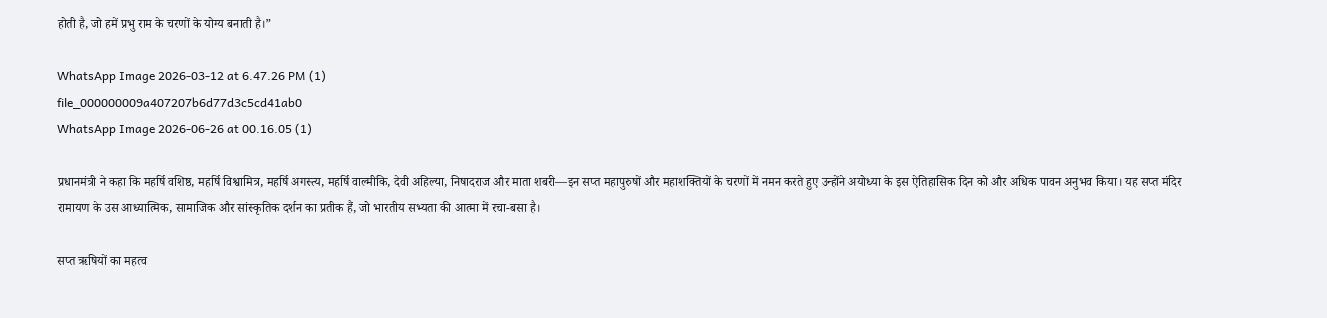होती है, जो हमें प्रभु राम के चरणों के योग्य बनाती है।”

WhatsApp Image 2026-03-12 at 6.47.26 PM (1)
file_000000009a407207b6d77d3c5cd41ab0
WhatsApp Image 2026-06-26 at 00.16.05 (1)

प्रधानमंत्री ने कहा कि महर्षि वशिष्ठ, महर्षि विश्वामित्र, महर्षि अगस्त्य, महर्षि वाल्मीकि, देवी अहिल्या, निषादराज और माता शबरी—इन सप्त महापुरुषों और महाशक्तियों के चरणों में नमन करते हुए उन्होंने अयोध्या के इस ऐतिहासिक दिन को और अधिक पावन अनुभव किया। यह सप्त मंदिर रामायण के उस आध्यात्मिक, सामाजिक और सांस्कृतिक दर्शन का प्रतीक हैं, जो भारतीय सभ्यता की आत्मा में रचा-बसा है।

सप्त ऋषियों का महत्व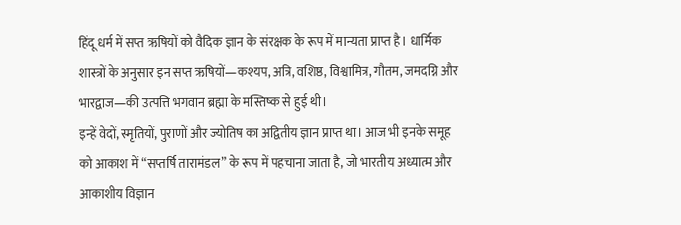हिंदू धर्म में सप्त ऋषियों को वैदिक ज्ञान के संरक्षक के रूप में मान्यता प्राप्त है। धार्मिक शास्त्रों के अनुसार इन सप्त ऋषियों—कश्यप, अत्रि, वशिष्ठ, विश्वामित्र, गौतम, जमदग्नि और भारद्वाज—की उत्पत्ति भगवान ब्रह्मा के मस्तिष्क से हुई थी।
इन्हें वेदों, स्मृतियों, पुराणों और ज्योतिष का अद्वितीय ज्ञान प्राप्त था। आज भी इनके समूह को आकाश में “सप्तर्षि तारामंडल” के रूप में पहचाना जाता है, जो भारतीय अध्यात्म और आकाशीय विज्ञान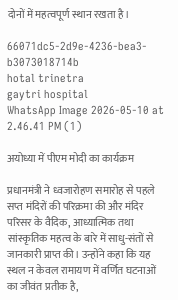दोनों में महत्वपूर्ण स्थान रखता है।

66071dc5-2d9e-4236-bea3-b3073018714b
hotal trinetra
gaytri hospital
WhatsApp Image 2026-05-10 at 2.46.41 PM (1)

अयोध्या में पीएम मोदी का कार्यक्रम

प्रधानमंत्री ने ध्वजारोहण समारोह से पहले सप्त मंदिरों की परिक्रमा की और मंदिर परिसर के वैदिक, आध्यात्मिक तथा सांस्कृतिक महत्व के बारे में साधु-संतों से जानकारी प्राप्त की। उन्होंने कहा कि यह स्थल न केवल रामायण में वर्णित घटनाओं का जीवंत प्रतीक है,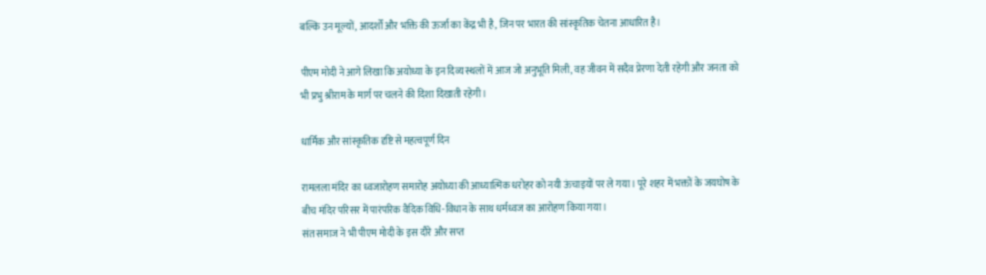बल्कि उन मूल्यों, आदर्शों और भक्ति की ऊर्जा का केंद्र भी है, जिन पर भारत की सांस्कृतिक चेतना आधारित है।

पीएम मोदी ने आगे लिखा कि अयोध्या के इन दिव्य स्थलों में आज जो अनुभूति मिली, वह जीवन में सदैव प्रेरणा देती रहेगी और जनता को भी प्रभु श्रीराम के मार्ग पर चलने की दिशा दिखाती रहेगी।

धार्मिक और सांस्कृतिक दृष्टि से महत्वपूर्ण दिन

रामलला मंदिर का ध्वजारोहण समारोह अयोध्या की आध्यात्मिक धरोहर को नयी ऊंचाइयों पर ले गया। पूरे शहर में भक्तों के जयघोष के बीच मंदिर परिसर में पारंपरिक वैदिक विधि-विधान के साथ धर्मध्वज का आरोहण किया गया।
संत समाज ने भी पीएम मोदी के इस दौरे और सप्त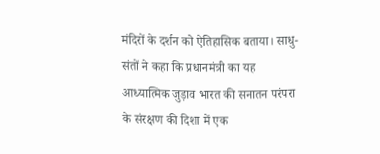मंदिरों के दर्शन को ऐतिहासिक बताया। साधु-संतों ने कहा कि प्रधानमंत्री का यह आध्यात्मिक जुड़ाव भारत की सनातन परंपरा के संरक्षण की दिशा में एक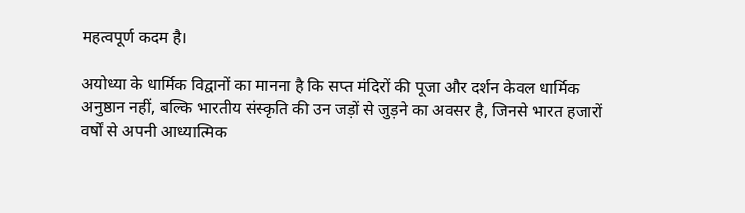महत्वपूर्ण कदम है।

अयोध्या के धार्मिक विद्वानों का मानना है कि सप्त मंदिरों की पूजा और दर्शन केवल धार्मिक अनुष्ठान नहीं, बल्कि भारतीय संस्कृति की उन जड़ों से जुड़ने का अवसर है, जिनसे भारत हजारों वर्षों से अपनी आध्यात्मिक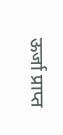ऊर्जा प्राप्त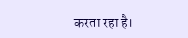करता रहा है।